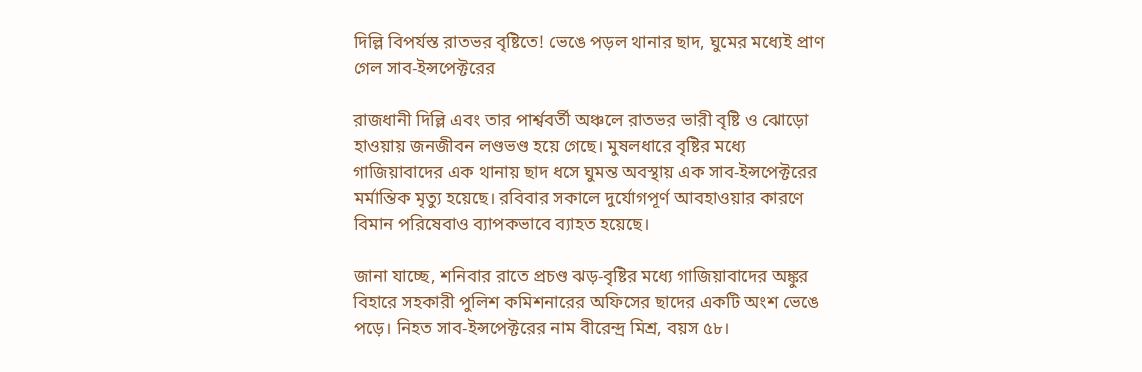দিল্লি বিপর্যস্ত রাতভর বৃষ্টিতে! ভেঙে পড়ল থানার ছাদ, ঘুমের মধ্যেই প্রাণ গেল সাব-ইন্সপেক্টরের

রাজধানী দিল্লি এবং তার পার্শ্ববর্তী অঞ্চলে রাতভর ভারী বৃষ্টি ও ঝোড়ো হাওয়ায় জনজীবন লণ্ডভণ্ড হয়ে গেছে। মুষলধারে বৃষ্টির মধ্যে গাজিয়াবাদের এক থানায় ছাদ ধসে ঘুমন্ত অবস্থায় এক সাব-ইন্সপেক্টরের মর্মান্তিক মৃত্যু হয়েছে। রবিবার সকালে দুর্যোগপূর্ণ আবহাওয়ার কারণে বিমান পরিষেবাও ব্যাপকভাবে ব্যাহত হয়েছে।

জানা যাচ্ছে, শনিবার রাতে প্রচণ্ড ঝড়-বৃষ্টির মধ্যে গাজিয়াবাদের অঙ্কুর বিহারে সহকারী পুলিশ কমিশনারের অফিসের ছাদের একটি অংশ ভেঙে পড়ে। নিহত সাব-ইন্সপেক্টরের নাম বীরেন্দ্র মিশ্র, বয়স ৫৮।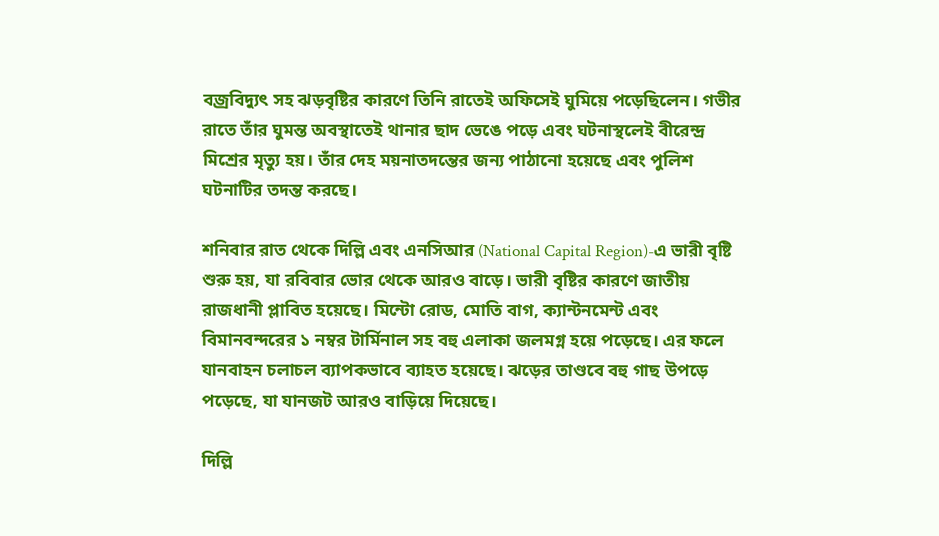বজ্রবিদ্যুৎ সহ ঝড়বৃষ্টির কারণে তিনি রাতেই অফিসেই ঘুমিয়ে পড়েছিলেন। গভীর রাতে তাঁর ঘুমন্ত অবস্থাতেই থানার ছাদ ভেঙে পড়ে এবং ঘটনাস্থলেই বীরেন্দ্র মিশ্রের মৃত্যু হয়। তাঁর দেহ ময়নাতদন্তের জন্য পাঠানো হয়েছে এবং পুলিশ ঘটনাটির তদন্ত করছে।

শনিবার রাত থেকে দিল্লি এবং এনসিআর (National Capital Region)-এ ভারী বৃষ্টি শুরু হয়, যা রবিবার ভোর থেকে আরও বাড়ে। ভারী বৃষ্টির কারণে জাতীয় রাজধানী প্লাবিত হয়েছে। মিন্টো রোড, মোতি বাগ, ক্যান্টনমেন্ট এবং বিমানবন্দরের ১ নম্বর টার্মিনাল সহ বহু এলাকা জলমগ্ন হয়ে পড়েছে। এর ফলে যানবাহন চলাচল ব্যাপকভাবে ব্যাহত হয়েছে। ঝড়ের তাণ্ডবে বহু গাছ উপড়ে পড়েছে, যা যানজট আরও বাড়িয়ে দিয়েছে।

দিল্লি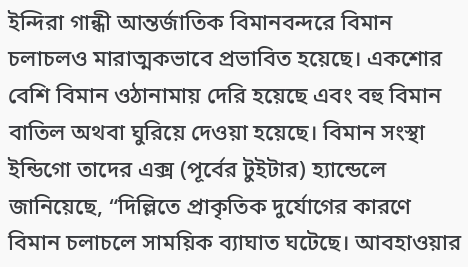ইন্দিরা গান্ধী আন্তর্জাতিক বিমানবন্দরে বিমান চলাচলও মারাত্মকভাবে প্রভাবিত হয়েছে। একশোর বেশি বিমান ওঠানামায় দেরি হয়েছে এবং বহু বিমান বাতিল অথবা ঘুরিয়ে দেওয়া হয়েছে। বিমান সংস্থা ইন্ডিগো তাদের এক্স (পূর্বের টুইটার) হ্যান্ডেলে জানিয়েছে, “দিল্লিতে প্রাকৃতিক দুর্যোগের কারণে বিমান চলাচলে সাময়িক ব্যাঘাত ঘটেছে। আবহাওয়ার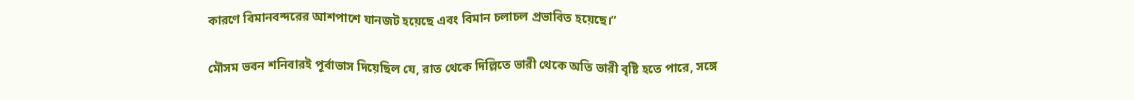কারণে বিমানবন্দরের আশপাশে যানজট হয়েছে এবং বিমান চলাচল প্রভাবিত হয়েছে।”

মৌসম ভবন শনিবারই পূর্বাভাস দিয়েছিল যে, রাত থেকে দিল্লিতে ভারী থেকে অতি ভারী বৃষ্টি হতে পারে, সঙ্গে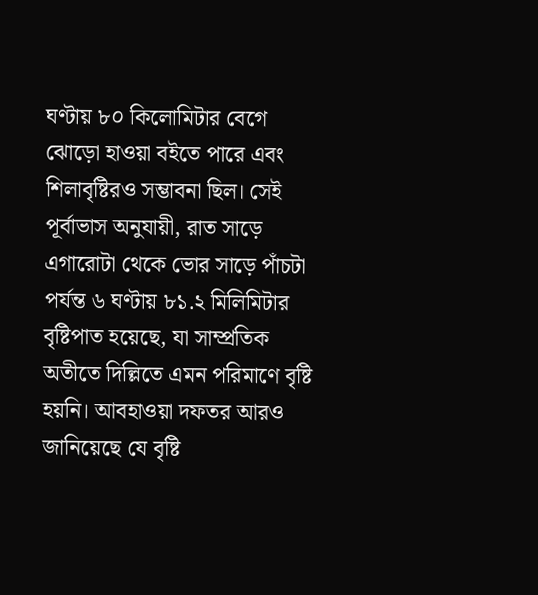ঘণ্টায় ৮০ কিলোমিটার বেগে ঝোড়ো হাওয়া বইতে পারে এবং শিলাবৃষ্টিরও সম্ভাবনা ছিল। সেই পূর্বাভাস অনুযায়ী, রাত সাড়ে এগারোটা থেকে ভোর সাড়ে পাঁচটা পর্যন্ত ৬ ঘণ্টায় ৮১.২ মিলিমিটার বৃষ্টিপাত হয়েছে, যা সাম্প্রতিক অতীতে দিল্লিতে এমন পরিমাণে বৃষ্টি হয়নি। আবহাওয়া দফতর আরও জানিয়েছে যে বৃষ্টি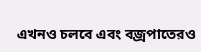এখনও চলবে এবং বজ্রপাতেরও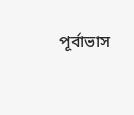পূর্বাভাস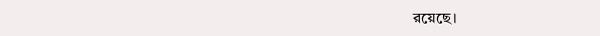রয়েছে।